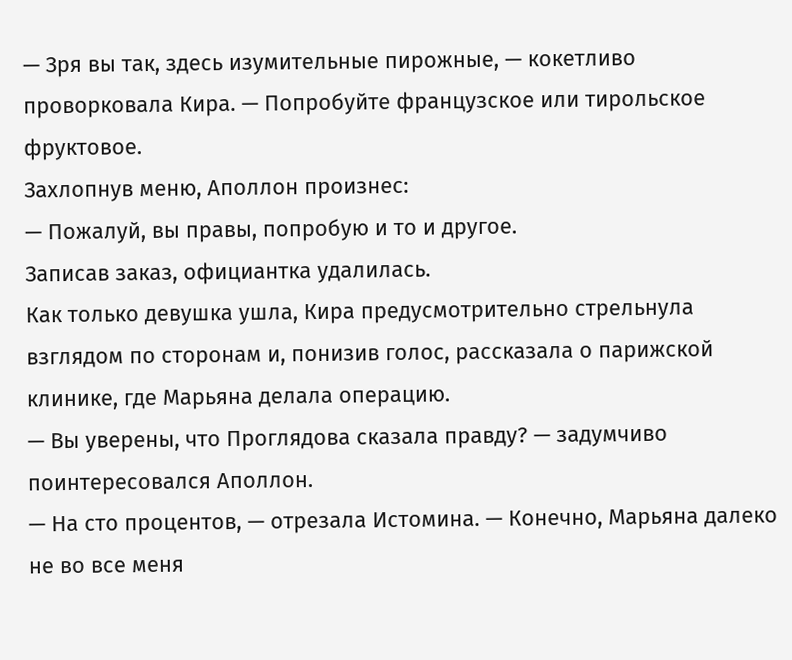— Зря вы так, здесь изумительные пирожные, — кокетливо проворковала Кира. — Попробуйте французское или тирольское фруктовое.
Захлопнув меню, Аполлон произнес:
— Пожалуй, вы правы, попробую и то и другое.
Записав заказ, официантка удалилась.
Как только девушка ушла, Кира предусмотрительно стрельнула взглядом по сторонам и, понизив голос, рассказала о парижской клинике, где Марьяна делала операцию.
— Вы уверены, что Проглядова сказала правду? — задумчиво поинтересовался Аполлон.
— На сто процентов, — отрезала Истомина. — Конечно, Марьяна далеко не во все меня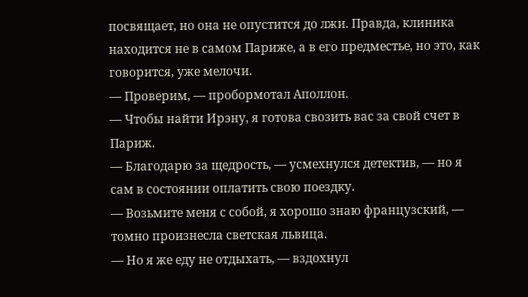посвящает, но она не опустится до лжи. Правда, клиника находится не в самом Париже, а в его предместье, но это, как говорится, уже мелочи.
— Проверим, — пробормотал Аполлон.
— Чтобы найти Ирэну, я готова свозить вас за свой счет в Париж.
— Благодарю за щедрость, — усмехнулся детектив, — но я сам в состоянии оплатить свою поездку.
— Возьмите меня с собой, я хорошо знаю французский, — томно произнесла светская львица.
— Но я же еду не отдыхать, — вздохнул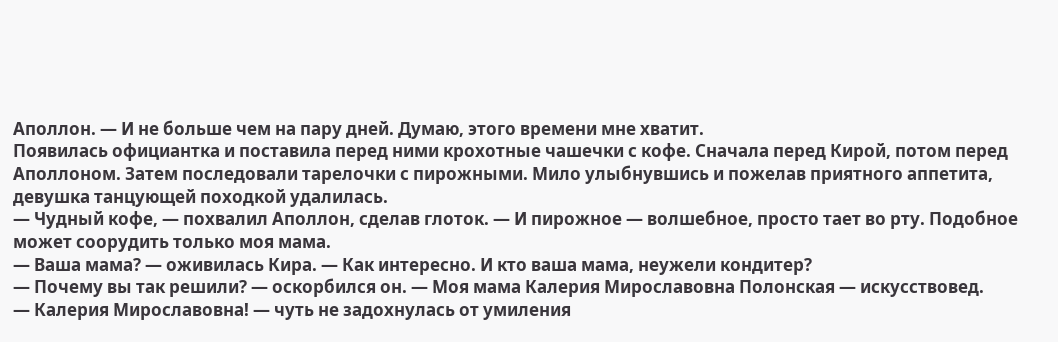Аполлон. — И не больше чем на пару дней. Думаю, этого времени мне хватит.
Появилась официантка и поставила перед ними крохотные чашечки с кофе. Сначала перед Кирой, потом перед Аполлоном. Затем последовали тарелочки с пирожными. Мило улыбнувшись и пожелав приятного аппетита, девушка танцующей походкой удалилась.
— Чудный кофе, — похвалил Аполлон, сделав глоток. — И пирожное — волшебное, просто тает во рту. Подобное может соорудить только моя мама.
— Ваша мама? — оживилась Кира. — Как интересно. И кто ваша мама, неужели кондитер?
— Почему вы так решили? — оскорбился он. — Моя мама Калерия Мирославовна Полонская — искусствовед.
— Калерия Мирославовна! — чуть не задохнулась от умиления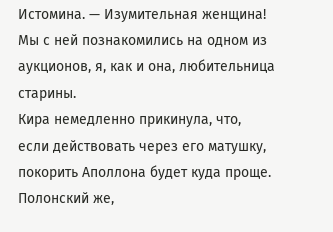Истомина. — Изумительная женщина! Мы с ней познакомились на одном из аукционов, я, как и она, любительница старины.
Кира немедленно прикинула, что, если действовать через его матушку, покорить Аполлона будет куда проще. Полонский же,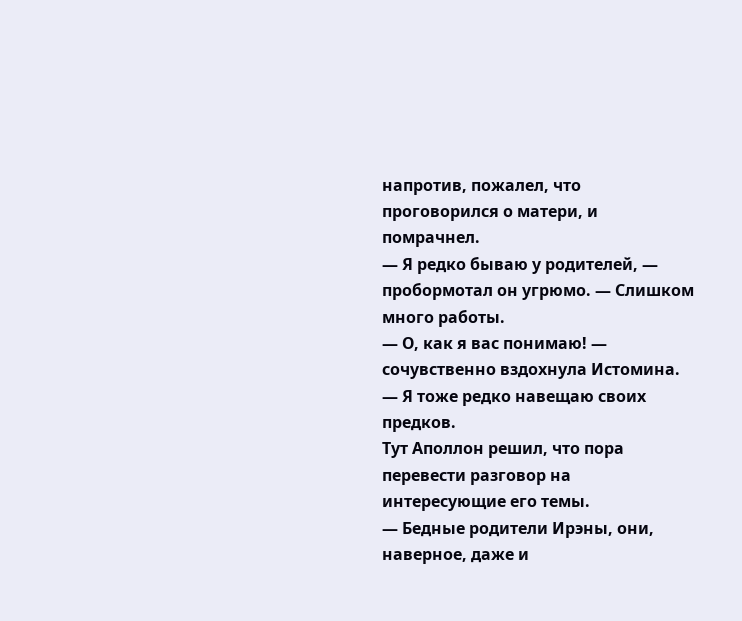напротив, пожалел, что проговорился о матери, и помрачнел.
— Я редко бываю у родителей, — пробормотал он угрюмо. — Слишком много работы.
— О, как я вас понимаю! — сочувственно вздохнула Истомина. — Я тоже редко навещаю своих предков.
Тут Аполлон решил, что пора перевести разговор на интересующие его темы.
— Бедные родители Ирэны, они, наверное, даже и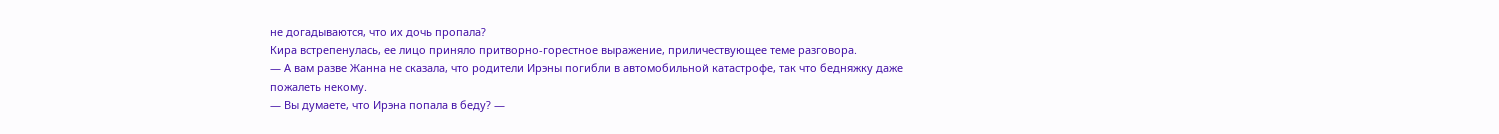не догадываются, что их дочь пропала?
Кира встрепенулась, ее лицо приняло притворно-горестное выражение, приличествующее теме разговора.
— А вам разве Жанна не сказала, что родители Ирэны погибли в автомобильной катастрофе, так что бедняжку даже пожалеть некому.
— Вы думаете, что Ирэна попала в беду? —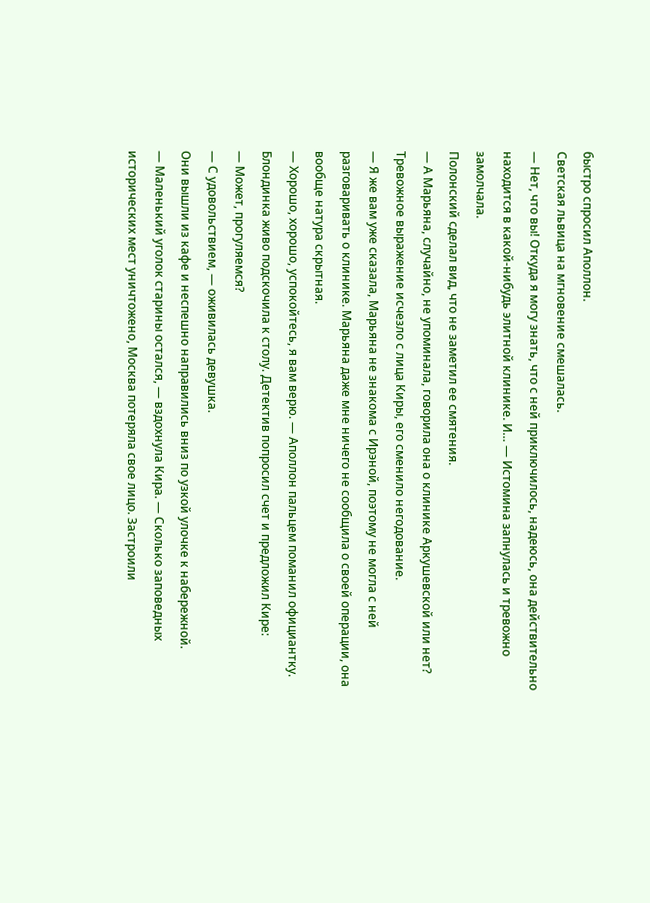быстро спросил Аполлон.
Светская львица на мгновение смешалась.
— Нет, что вы! Откуда я могу знать, что с ней приключилось, надеюсь, она действительно находится в какой-нибудь элитной клинике. И… — Истомина запнулась и тревожно замолчала.
Полонский сделал вид, что не заметил ее смятения.
— А Марьяна, случайно, не упоминала, говорила она о клинике Аркушевской или нет?
Тревожное выражение исчезло с лица Киры, его сменило негодование.
— Я же вам уже сказала, Марьяна не знакома с Ирэной, поэтому не могла с ней разговаривать о клинике. Марьяна даже мне ничего не сообщила о своей операции, она вообще натура скрытная.
— Хорошо, хорошо, успокойтесь, я вам верю. — Аполлон пальцем поманил официантку.
Блондинка живо подскочила к столу. Детектив попросил счет и предложил Кире:
— Может, прогуляемся?
— С удовольствием, — оживилась девушка.
Они вышли из кафе и неспешно направились вниз по узкой улочке к набережной.
— Маленький уголок старины остался, — вздохнула Кира. — Сколько заповедных исторических мест уничтожено, Москва потеряла свое лицо. Застроили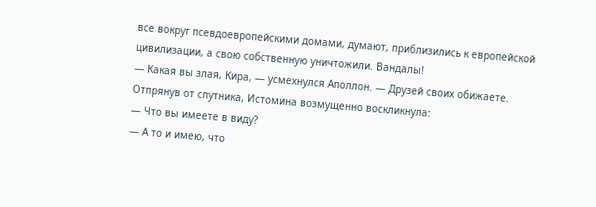все вокруг псевдоевропейскими домами, думают, приблизились к европейской цивилизации, а свою собственную уничтожили. Вандалы!
— Какая вы злая, Кира, — усмехнулся Аполлон. — Друзей своих обижаете.
Отпрянув от спутника, Истомина возмущенно воскликнула:
— Что вы имеете в виду?
— А то и имею, что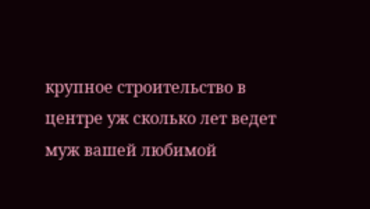крупное строительство в центре уж сколько лет ведет муж вашей любимой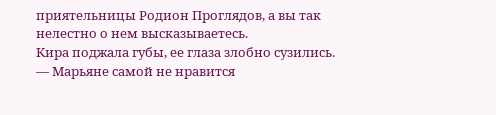приятельницы Родион Проглядов, а вы так нелестно о нем высказываетесь.
Кира поджала губы, ее глаза злобно сузились.
— Марьяне самой не нравится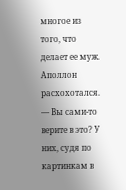многое из того, что делает ее муж.
Аполлон расхохотался.
— Вы сами-то верите в это? У них, судя по картинкам в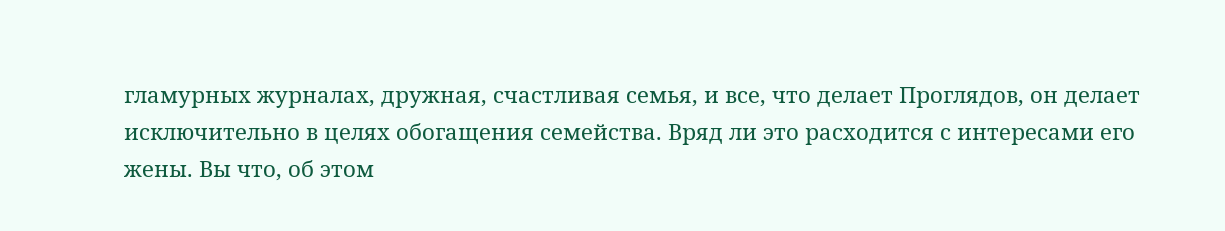гламурных журналах, дружная, счастливая семья, и все, что делает Проглядов, он делает исключительно в целях обогащения семейства. Вряд ли это расходится с интересами его жены. Вы что, об этом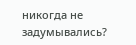никогда не задумывались?